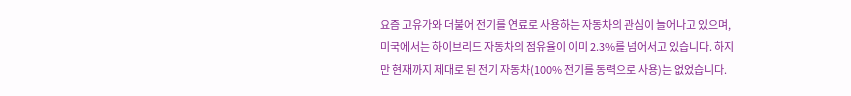요즘 고유가와 더불어 전기를 연료로 사용하는 자동차의 관심이 늘어나고 있으며, 미국에서는 하이브리드 자동차의 점유율이 이미 2.3%를 넘어서고 있습니다. 하지만 현재까지 제대로 된 전기 자동차(100% 전기를 동력으로 사용)는 없었습니다.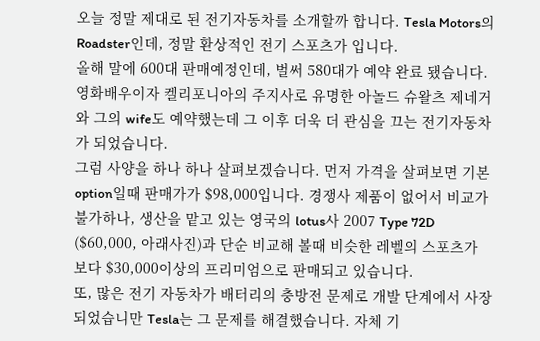오늘 정말 제대로 된 전기자동차를 소개할까 합니다. Tesla Motors의 Roadster인데, 정말 환상적인 전기 스포츠가 입니다.
올해 말에 600대 판매예정인데, 벌써 580대가 예약 완료 됐습니다. 영화배우이자 켈리포니아의 주지사로 유명한 아놀드 슈왈츠 제네거와 그의 wife도 예약했는데 그 이후 더욱 더 관심을 끄는 전기자동차가 되었습니다.
그럼 사양을 하나 하나 살펴보겠습니다. 먼저 가격을 살펴보면 기본 option일때 판매가가 $98,000입니다. 경쟁사 제품이 없어서 비교가 불가하나, 생산을 맡고 있는 영국의 lotus사 2007 Type 72D ($60,000, 아래사진)과 단순 비교해 볼때 비슷한 레벨의 스포츠가 보다 $30,000이상의 프리미엄으로 판매되고 있습니다.
또, 많은 전기 자동차가 배터리의 충방전 문제로 개발 단계에서 사장되었습니만 Tesla는 그 문제를 해결했습니다. 자체 기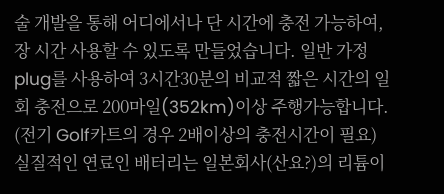술 개발을 통해 어디에서나 단 시간에 충전 가능하여, 장 시간 사용할 수 있도록 만들었습니다. 일반 가정 plug를 사용하여 3시간30분의 비교적 짧은 시간의 일회 충전으로 200마일(352km)이상 주행가능합니다. (전기 Golf카트의 경우 2배이상의 충전시간이 필요)
실질적인 연료인 배터리는 일본회사(산요?)의 리튬이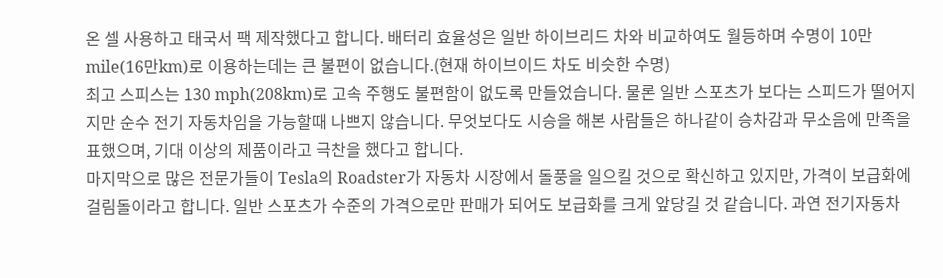온 셀 사용하고 태국서 팩 제작했다고 합니다. 배터리 효율성은 일반 하이브리드 차와 비교하여도 월등하며 수명이 10만mile(16만km)로 이용하는데는 큰 불편이 없습니다.(현재 하이브이드 차도 비슷한 수명)
최고 스피스는 130 mph(208km)로 고속 주행도 불편함이 없도록 만들었습니다. 물론 일반 스포츠가 보다는 스피드가 떨어지지만 순수 전기 자동차임을 가능할때 나쁘지 않습니다. 무엇보다도 시승을 해본 사람들은 하나같이 승차감과 무소음에 만족을 표했으며, 기대 이상의 제품이라고 극찬을 했다고 합니다.
마지막으로 많은 전문가들이 Tesla의 Roadster가 자동차 시장에서 돌풍을 일으킬 것으로 확신하고 있지만, 가격이 보급화에 걸림돌이라고 합니다. 일반 스포츠가 수준의 가격으로만 판매가 되어도 보급화를 크게 앞당길 것 같습니다. 과연 전기자동차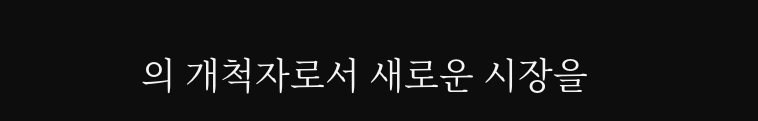의 개척자로서 새로운 시장을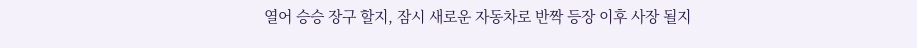열어 승승 장구 할지, 잠시 새로운 자동차로 반짝 등장 이후 사장 될지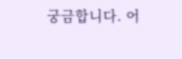궁금합니다. 어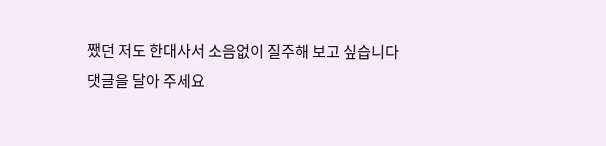쨌던 저도 한대사서 소음없이 질주해 보고 싶습니다
댓글을 달아 주세요